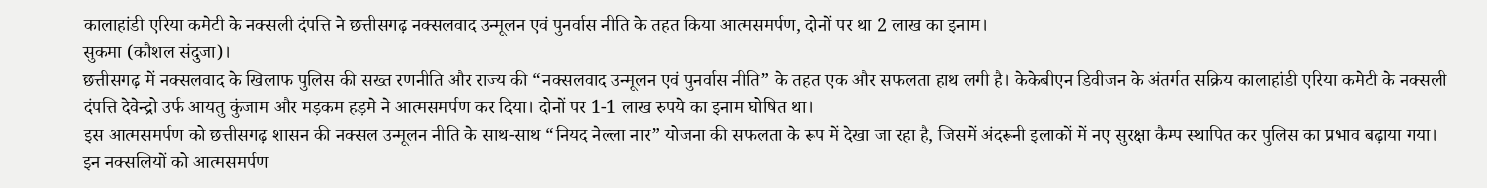कालाहांडी एरिया कमेटी के नक्सली दंपत्ति ने छत्तीसगढ़ नक्सलवाद उन्मूलन एवं पुनर्वास नीति के तहत किया आत्मसमर्पण, दोनों पर था 2 लाख का इनाम।
सुकमा (कौशल संदुजा)।
छत्तीसगढ़ में नक्सलवाद के खिलाफ पुलिस की सख्त रणनीति और राज्य की “नक्सलवाद उन्मूलन एवं पुनर्वास नीति” के तहत एक और सफलता हाथ लगी है। केकेबीएन डिवीजन के अंतर्गत सक्रिय कालाहांडी एरिया कमेटी के नक्सली दंपत्ति देवेन्द्रो उर्फ आयतु कुंजाम और मड़कम हड़मे ने आत्मसमर्पण कर दिया। दोनों पर 1-1 लाख रुपये का इनाम घोषित था।
इस आत्मसमर्पण को छत्तीसगढ़ शासन की नक्सल उन्मूलन नीति के साथ-साथ “नियद नेल्ला नार” योजना की सफलता के रूप में देखा जा रहा है, जिसमें अंदरूनी इलाकों में नए सुरक्षा कैम्प स्थापित कर पुलिस का प्रभाव बढ़ाया गया। इन नक्सलियों को आत्मसमर्पण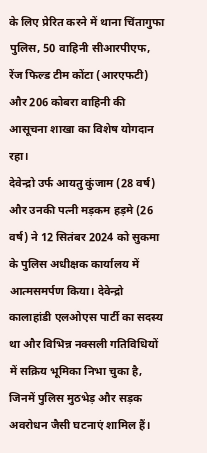के लिए प्रेरित करने में थाना चिंतागुफा पुलिस, 50 वाहिनी सीआरपीएफ, रेंज फिल्ड टीम कोंटा (आरएफटी) और 206 कोबरा वाहिनी की आसूचना शाखा का विशेष योगदान रहा।
देवेन्द्रो उर्फ आयतु कुंजाम (28 वर्ष) और उनकी पत्नी मड़कम हड़मे (26 वर्ष) ने 12 सितंबर 2024 को सुकमा के पुलिस अधीक्षक कार्यालय में आत्मसमर्पण किया। देवेन्द्रो कालाहांडी एलओएस पार्टी का सदस्य था और विभिन्न नक्सली गतिविधियों में सक्रिय भूमिका निभा चुका है, जिनमें पुलिस मुठभेड़ और सड़क अवरोधन जैसी घटनाएं शामिल हैं।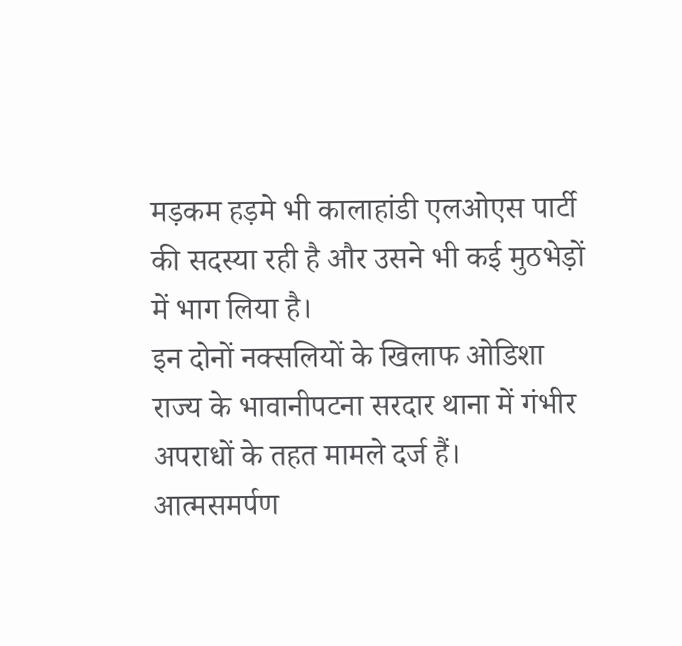मड़कम हड़मे भी कालाहांडी एलओएस पार्टी की सदस्या रही है और उसने भी कई मुठभेड़ों में भाग लिया है।
इन दोनों नक्सलियों के खिलाफ ओडिशा राज्य के भावानीपटना सरदार थाना में गंभीर अपराधों के तहत मामले दर्ज हैं। आत्मसमर्पण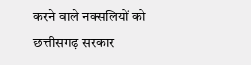करने वाले नक्सलियों को छत्तीसगढ़ सरकार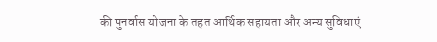की पुनर्वास योजना के तहत आर्थिक सहायता और अन्य सुविधाएं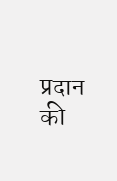प्रदान की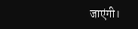जाएंगी।